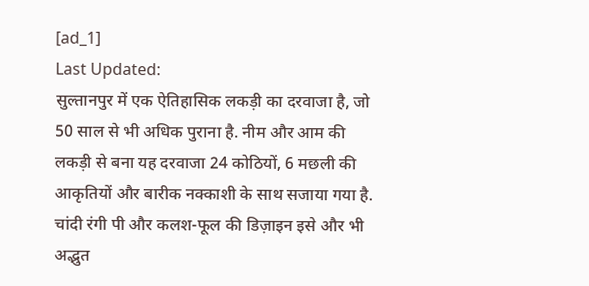[ad_1]
Last Updated:
सुल्तानपुर में एक ऐतिहासिक लकड़ी का दरवाजा है, जो 50 साल से भी अधिक पुराना है. नीम और आम की लकड़ी से बना यह दरवाजा 24 कोठियों, 6 मछली की आकृतियों और बारीक नक्काशी के साथ सजाया गया है. चांदी रंगी पी और कलश-फूल की डिज़ाइन इसे और भी अद्भुत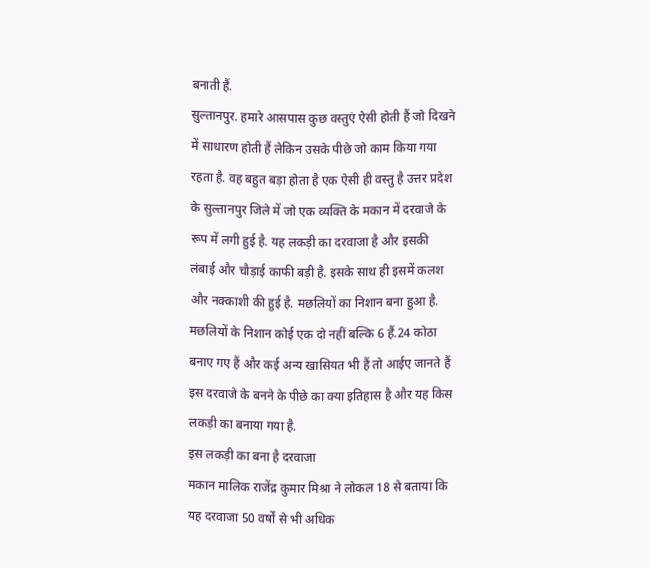बनाती हैं.
सुल्तानपुर. हमारे आसपास कुछ वस्तुएं ऐसी होती हैं जो दिखने में साधारण होती हैं लेकिन उसके पीछे जो काम किया गया रहता है. वह बहुत बड़ा होता है एक ऐसी ही वस्तु है उत्तर प्रदेश के सुल्तानपुर जिले में जो एक व्यक्ति के मकान में दरवाजे के रूप में लगी हुई है. यह लकड़ी का दरवाजा है और इसकी लंबाई और चौड़ाई काफी बड़ी है. इसके साथ ही इसमें कलश और नक्काशी की हुई है. मछलियों का निशान बना हुआ है. मछलियों के निशान कोई एक दो नहीं बल्कि 6 हैं.24 कोठा बनाए गए हैं और कई अन्य खासियत भी हैं तो आईए जानते हैं इस दरवाजे के बनने के पीछे का क्या इतिहास है और यह किस लकड़ी का बनाया गया है.
इस लकड़ी का बना है दरवाजा
मकान मालिक राजेंद्र कुमार मिश्रा ने लोकल 18 से बताया कि यह दरवाजा 50 वर्षों से भी अधिक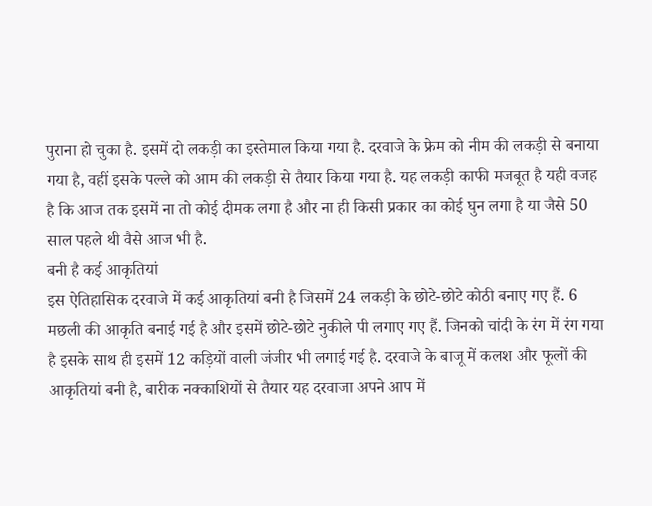पुराना हो चुका है. इसमें दो लकड़ी का इस्तेमाल किया गया है. दरवाजे के फ्रेम को नीम की लकड़ी से बनाया गया है, वहीं इसके पल्ले को आम की लकड़ी से तैयार किया गया है. यह लकड़ी काफी मजबूत है यही वजह है कि आज तक इसमें ना तो कोई दीमक लगा है और ना ही किसी प्रकार का कोई घुन लगा है या जैसे 50 साल पहले थी वैसे आज भी है.
बनी है कई आकृतियां
इस ऐतिहासिक दरवाजे में कई आकृतियां बनी है जिसमें 24 लकड़ी के छोटे-छोटे कोठी बनाए गए हैं. 6 मछली की आकृति बनाई गई है और इसमें छोटे-छोटे नुकीले पी लगाए गए हैं. जिनको चांदी के रंग में रंग गया है इसके साथ ही इसमें 12 कड़ियों वाली जंजीर भी लगाई गई है. दरवाजे के बाजू में कलश और फूलों की आकृतियां बनी है, बारीक नक्काशियों से तैयार यह दरवाजा अपने आप में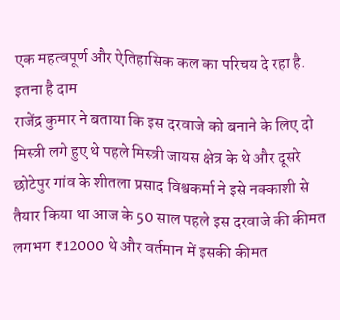एक महत्वपूर्ण और ऐतिहासिक कल का परिचय दे रहा है.
इतना है दाम
राजेंद्र कुमार ने बताया कि इस दरवाजे को बनाने के लिए दो मिस्त्री लगे हुए थे पहले मिस्त्री जायस क्षेत्र के थे और दूसरे छोटेपुर गांव के शीतला प्रसाद विश्वकर्मा ने इसे नक्काशी से तैयार किया था आज के 50 साल पहले इस दरवाजे की कीमत लगभग ₹12000 थे और वर्तमान में इसकी कीमत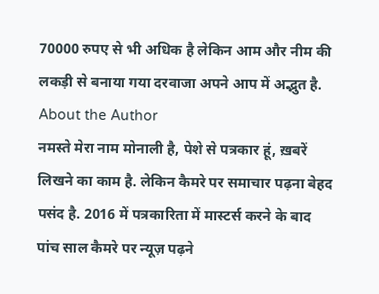70000 रुपए से भी अधिक है लेकिन आम और नीम की लकड़ी से बनाया गया दरवाजा अपने आप में अद्भुत है.
About the Author
नमस्ते मेरा नाम मोनाली है, पेशे से पत्रकार हूं, ख़बरें लिखने का काम है. लेकिन कैमरे पर समाचार पढ़ना बेहद पसंद है. 2016 में पत्रकारिता में मास्टर्स करने के बाद पांच साल कैमरे पर न्यूज़ पढ़ने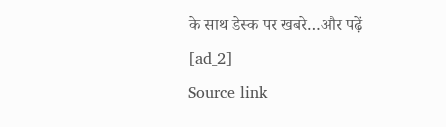के साथ डेस्क पर खबरे…और पढ़ें
[ad_2]
Source link